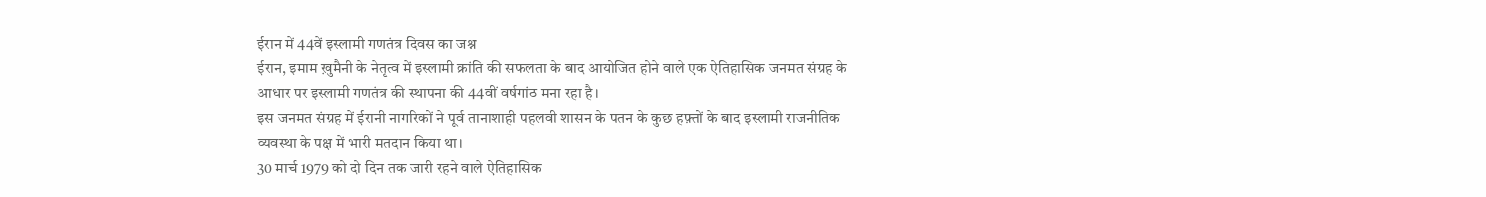ईरान में 44वें इस्लामी गणतंत्र दिवस का जश्न
ईरान, इमाम ख़ुमैनी के नेतृत्व में इस्लामी क्रांति की सफलता के बाद आयोजित होने वाले एक ऐतिहासिक जनमत संग्रह के आधार पर इस्लामी गणतंत्र की स्थापना की 44वीं वर्षगांठ मना रहा है।
इस जनमत संग्रह में ईरानी नागरिकों ने पूर्व तानाशाही पहलवी शासन के पतन के कुछ हफ़्तों के बाद इस्लामी राजनीतिक व्यवस्था के पक्ष में भारी मतदान किया था।
30 मार्च 1979 को दो दिन तक जारी रहने वाले ऐतिहासिक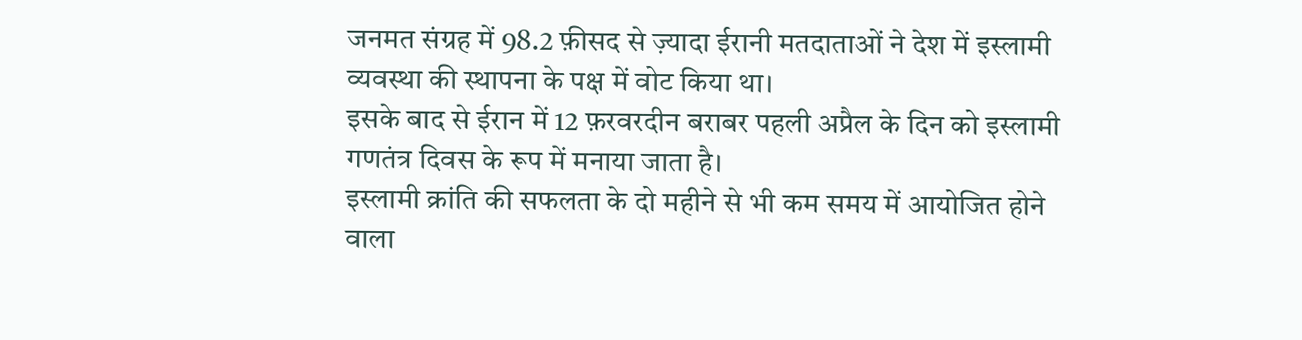जनमत संग्रह में 98.2 फ़ीसद से ज़्यादा ईरानी मतदाताओं ने देश में इस्लामी व्यवस्था की स्थापना के पक्ष में वोट किया था।
इसके बाद से ईरान में 12 फ़रवरदीन बराबर पहली अप्रैल के दिन को इस्लामी गणतंत्र दिवस के रूप में मनाया जाता है।
इस्लामी क्रांति की सफलता के दो महीने से भी कम समय में आयोजित होने वाला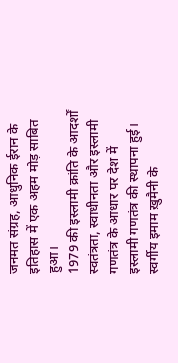जनमत संग्रह, आधुनिक ईरान के इतिहास में एक अहम मोड़ साबित हुआ।
1979 की इस्लामी क्रांति के आदर्शों स्वतंत्रता, स्वाधीनता और इस्लामी गणतंत्र के आधार पर देश में इस्लामी गणतंत्र की स्थापना हुई।
स्वर्गीय इमाम ख़ुमैनी के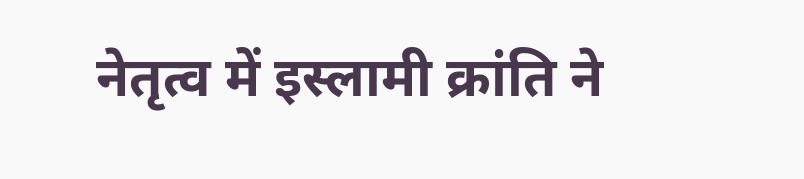नेतृत्व में इस्लामी क्रांति ने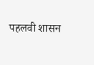पहलवी शासन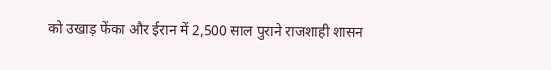को उखाड़ फेंका और ईरान में 2,500 साल पुराने राजशाही शासन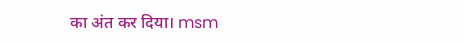का अंत कर दिया। msm